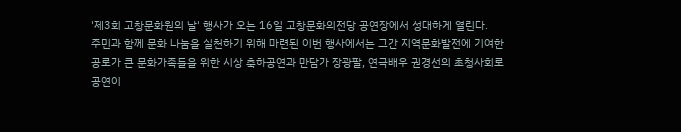'제3회 고창문화원의 날' 행사가 오는 16일 고창문화의전당 공연장에서 성대하게 열린다.
주민과 함께 문화 나눔을 실천하기 위해 마련된 이번 행사에서는 그간 지역문화발전에 기여한 공로가 큰 문화가족들을 위한 시상 축하공연과 만담가 장광팔, 연극배우 권경선의 초청사회로 공연이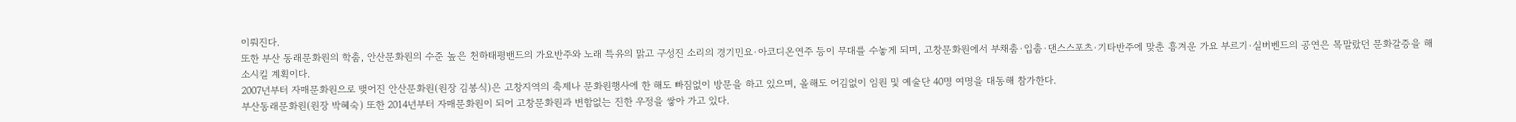이뤄진다.
또한 부산 동래문화원의 학춤, 안산문화원의 수준 높은 천하태평밴드의 가요반주와 노래 특유의 맑고 구성진 소리의 경기민요·아코디온연주 등이 무대를 수놓게 되며, 고창문화원에서 부채춤·입춤·댄스스포츠·기타반주에 맞춘 흥겨운 가요 부르기·실버벤드의 공연은 목말랐던 문화갈증을 해소시킬 계획이다.
2007년부터 자매문화원으로 맺어진 안산문화원(원장 김봉식)은 고창지역의 축제나 문화원행사에 한 해도 빠짐없이 방문을 하고 있으며, 올해도 어김없이 임원 및 예술단 40명 여명을 대동해 참가한다.
부산동래문화원(원장 박혜숙) 또한 2014년부터 자매문화원이 되어 고창문화원과 변함없는 진한 우정을 쌓아 가고 있다.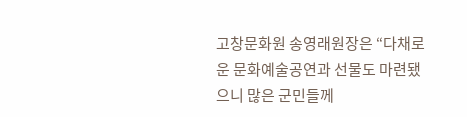고창문화원 송영래원장은 “다채로운 문화예술공연과 선물도 마련됐으니 많은 군민들께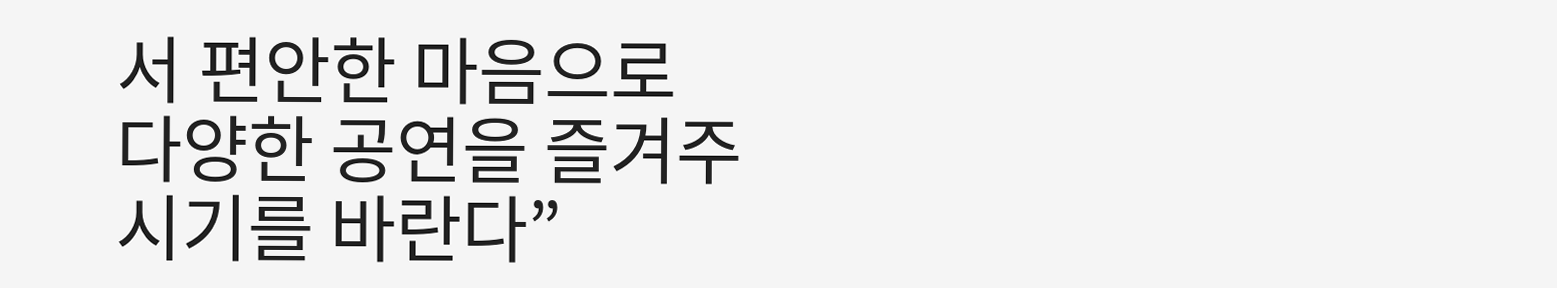서 편안한 마음으로 다양한 공연을 즐겨주시기를 바란다”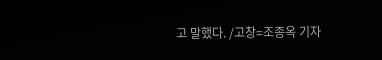고 말했다. /고창=조종옥 기자